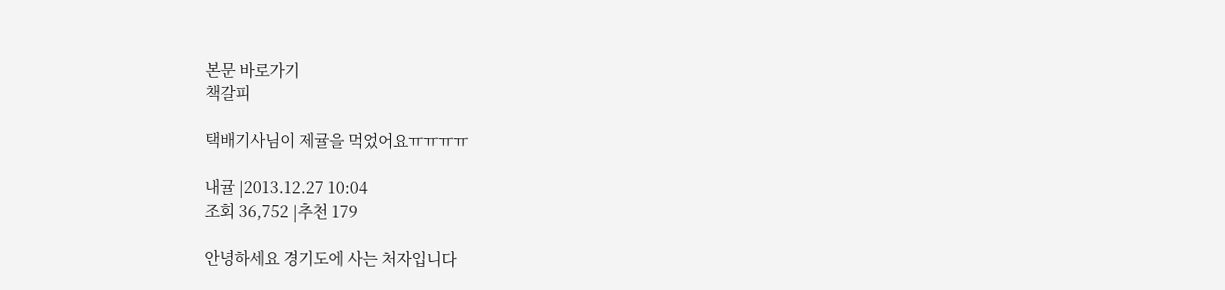본문 바로가기
책갈피

택배기사님이 제귤을 먹었어요ㅠㅠㅠㅠ

내귤 |2013.12.27 10:04
조회 36,752 |추천 179

안녕하세요 경기도에 사는 처자입니다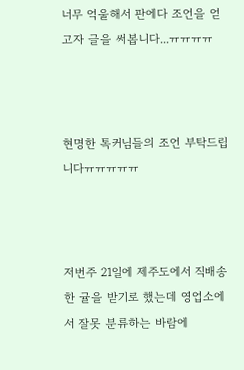너무 억울해서 판에다 조언을 얻고자 글을 써봅니다...ㅠㅠㅠㅠ



현명한 톡커님들의 조언 부탁드립니다ㅠㅠㅠㅠㅠ



저번주 21일에 제주도에서 직배송한 귤을 받기로 했는데 영업소에서 잘못 분류하는 바람에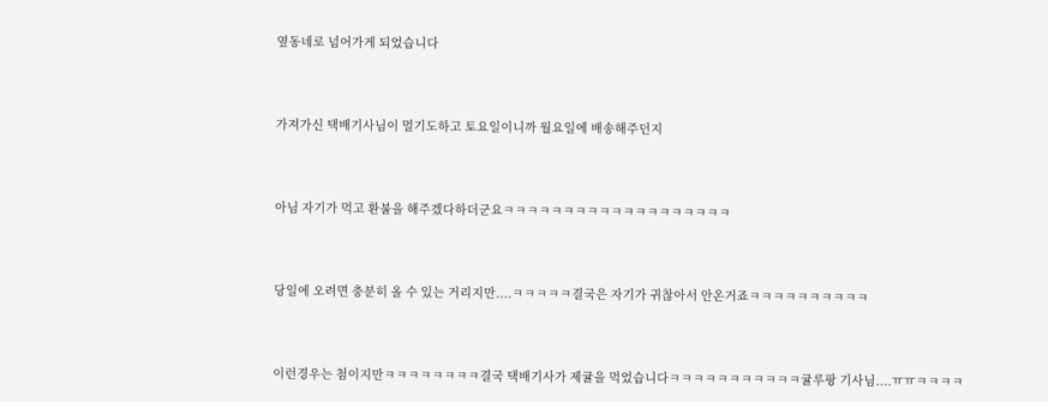옆동네로 넘어가게 되었습니다



가져가신 택배기사님이 멀기도하고 토요일이니까 월요일에 배송해주던지



아님 자기가 먹고 환불을 해주겠다하더군요ㅋㅋㅋㅋㅋㅋㅋㅋㅋㅋㅋㅋㅋㅋㅋㅋㅋㅋㅋ



당일에 오려면 충분히 올 수 있는 거리지만....ㅋㅋㅋㅋㅋ결국은 자기가 귀찮아서 안온거죠ㅋㅋㅋㅋㅋㅋㅋㅋㅋㅋ



이런경우는 첨이지만ㅋㅋㅋㅋㅋㅋㅋㅋ결국 택배기사가 제귤을 먹었습니다ㅋㅋㅋㅋㅋㅋㅋㅋㅋㅋㅋ귤루팡 기사님....ㅠㅠㅋㅋㅋㅋ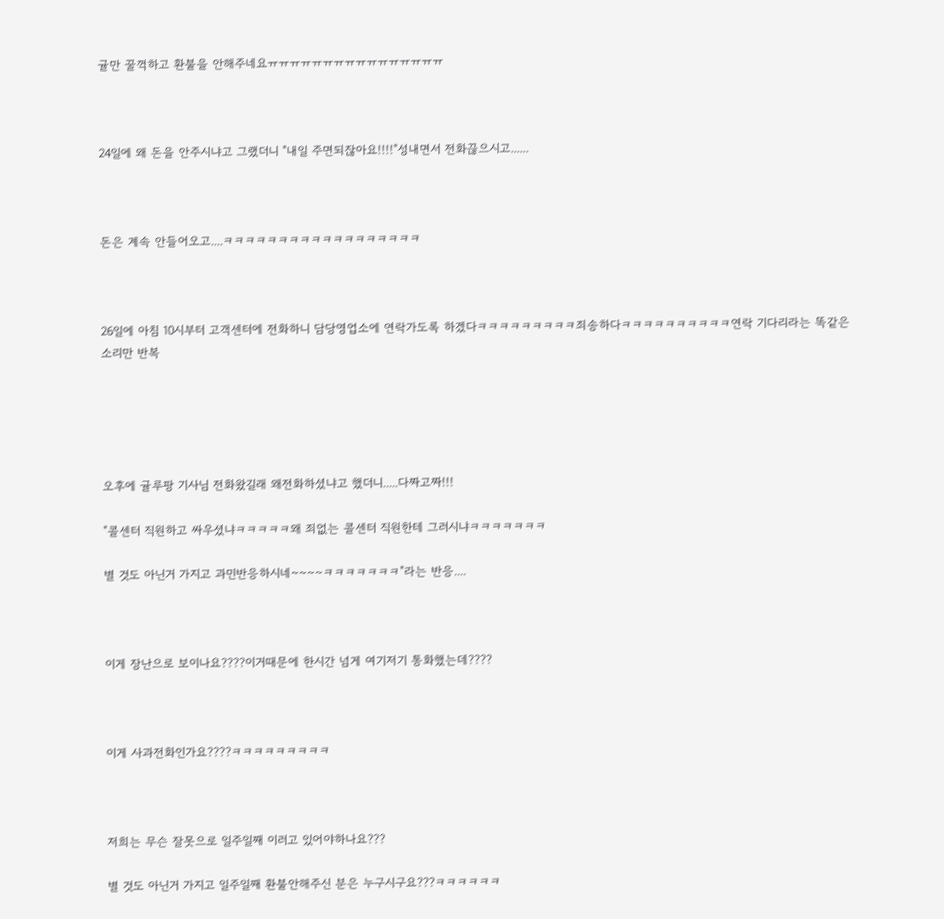귤만 꿀꺽하고 환불을 안해주네요ㅠㅠㅠㅠㅠㅠㅠㅠㅠㅠㅠㅠㅠㅠㅠㅠ



24일에 왜 돈을 안주시냐고 그랬더니 "내일 주면되잖아요!!!!"성내면서 전화끊으시고......



돈은 계속 안들어오고....ㅋㅋㅋㅋㅋㅋㅋㅋㅋㅋㅋㅋㅋㅋㅋㅋㅋㅋ



26일에 아침 10시부터 고객센터에 전화하니 담당영업소에 연락가도록 하겠다ㅋㅋㅋㅋㅋㅋㅋㅋㅋ죄송하다ㅋㅋㅋㅋㅋㅋㅋㅋㅋㅋ연락 기다리라는 똑같은 소리만 반복





오후에 귤루팡 기사님 전화왔길래 왜전화하셨냐고 했더니.....다짜고짜!!!

"콜센터 직원하고 싸우셨냐ㅋㅋㅋㅋㅋ왜 죄없는 콜센터 직원한테 그러시냐ㅋㅋㅋㅋㅋㅋㅋ

별 것도 아닌거 가지고 과민반응하시네~~~~ㅋㅋㅋㅋㅋㅋㅋ"라는 반응....



이게 장난으로 보이나요????이거때문에 한시간 넘게 여기저기 통화했는데????



이게 사과전화인가요????ㅋㅋㅋㅋㅋㅋㅋㅋㅋ



저희는 무슨 잘못으로 일주일째 이러고 있어야하나요???

별 것도 아닌거 가지고 일주일째 환불안해주신 분은 누구시구요???ㅋㅋㅋㅋㅋㅋ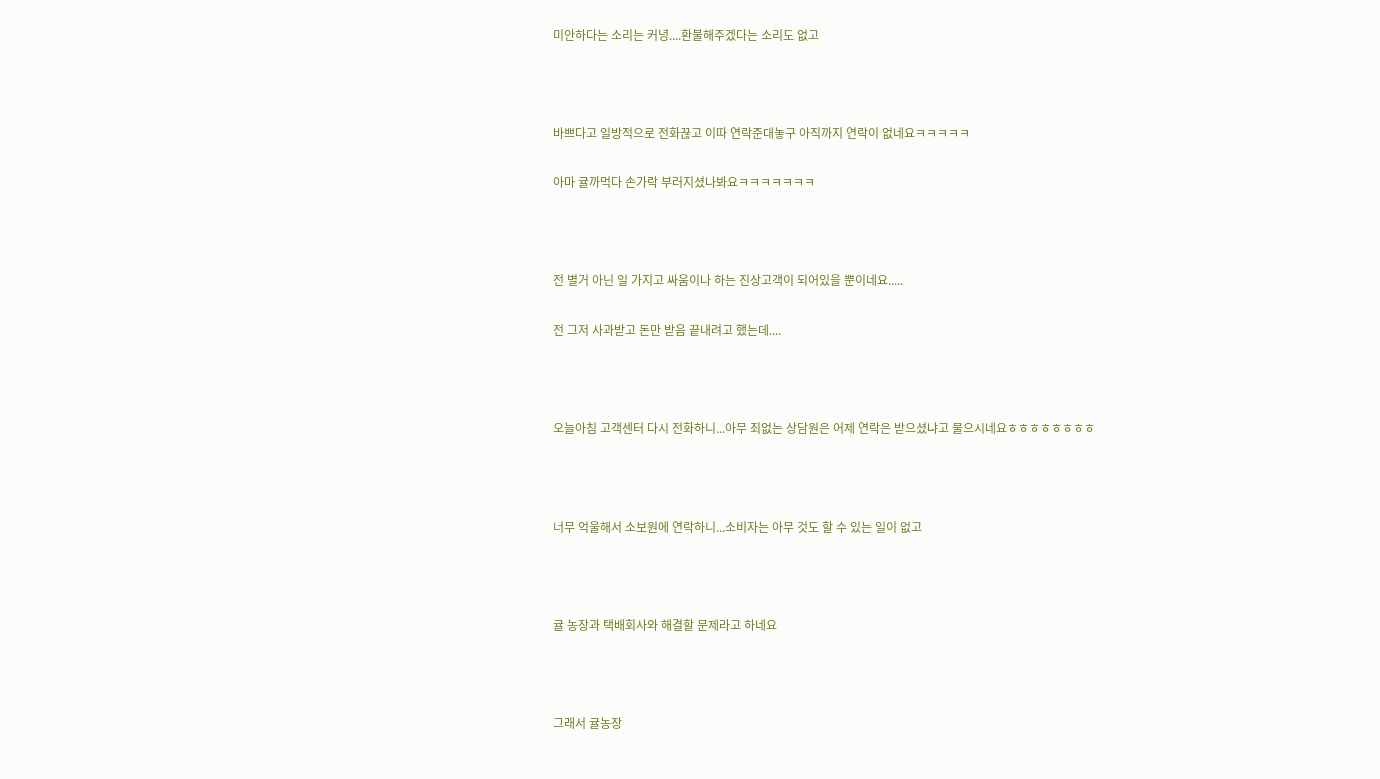미안하다는 소리는 커녕....환불해주겠다는 소리도 없고



바쁘다고 일방적으로 전화끊고 이따 연락준대놓구 아직까지 연락이 없네요ㅋㅋㅋㅋㅋ

아마 귤까먹다 손가락 부러지셨나봐요ㅋㅋㅋㅋㅋㅋㅋ



전 별거 아닌 일 가지고 싸움이나 하는 진상고객이 되어있을 뿐이네요.....

전 그저 사과받고 돈만 받음 끝내려고 했는데....



오늘아침 고객센터 다시 전화하니...아무 죄없는 상담원은 어제 연락은 받으셨냐고 물으시네요ㅎㅎㅎㅎㅎㅎㅎㅎ



너무 억울해서 소보원에 연락하니...소비자는 아무 것도 할 수 있는 일이 없고



귤 농장과 택배회사와 해결할 문제라고 하네요



그래서 귤농장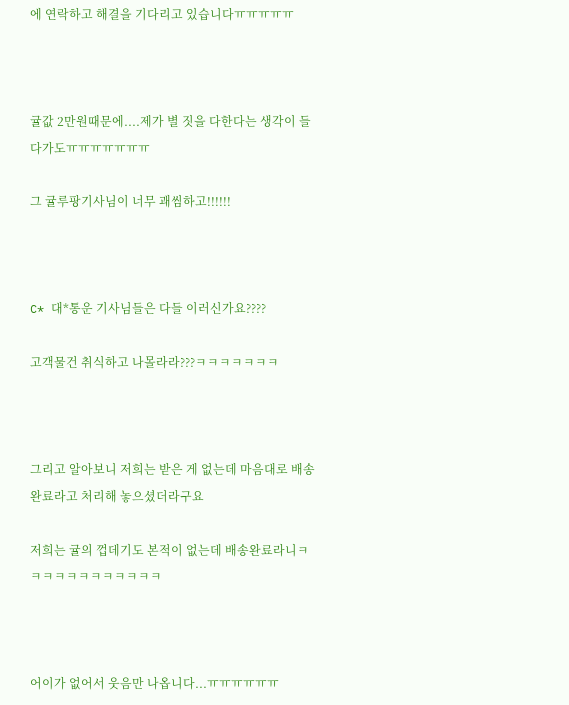에 연락하고 해결을 기다리고 있습니다ㅠㅠㅠㅠㅠ



귤값 2만원때문에....제가 별 짓을 다한다는 생각이 들다가도ㅠㅠㅠㅠㅠㅠㅠ

그 귤루팡기사님이 너무 괘씸하고!!!!!!



C* 대*통운 기사님들은 다들 이러신가요????

고객물건 취식하고 나몰라라???ㅋㅋㅋㅋㅋㅋㅋ



그리고 알아보니 저희는 받은 게 없는데 마음대로 배송완료라고 처리해 놓으셨더라구요

저희는 귤의 껍데기도 본적이 없는데 배송완료라니ㅋㅋㅋㅋㅋㅋㅋㅋㅋㅋㅋㅋ



어이가 없어서 웃음만 나옵니다...ㅠㅠㅠㅠㅠㅠ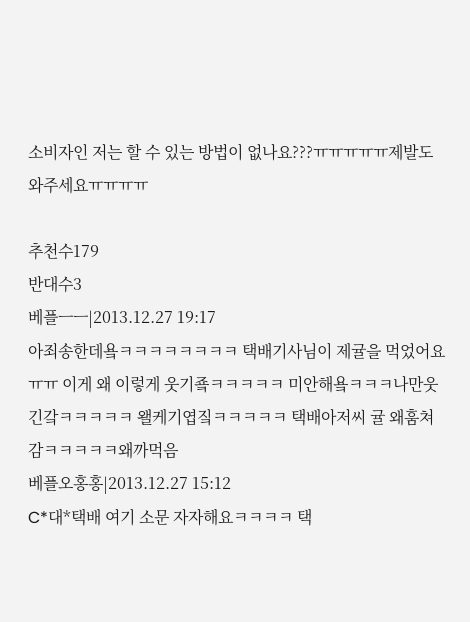소비자인 저는 할 수 있는 방법이 없나요???ㅠㅠㅠㅠㅠ제발도와주세요ㅠㅠㅠㅠ

추천수179
반대수3
베플ㅡㅡ|2013.12.27 19:17
아죄송한데욬ㅋㅋㅋㅋㅋㅋㅋㅋ 택배기사님이 제귤을 먹었어요 ㅠㅠ 이게 왜 이렇게 웃기죸ㅋㅋㅋㅋㅋ 미안해욬ㅋㅋㅋ나만웃긴갘ㅋㅋㅋㅋㅋ 왤케기엽짘ㅋㅋㅋㅋㅋ 택배아저씨 귤 왜훔쳐감ㅋㅋㅋㅋㅋ왜까먹음
베플오홍홍|2013.12.27 15:12
C*대*택배 여기 소문 자자해요ㅋㅋㅋㅋ 택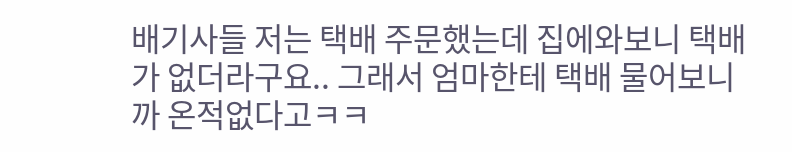배기사들 저는 택배 주문했는데 집에와보니 택배가 없더라구요.. 그래서 엄마한테 택배 물어보니까 온적없다고ㅋㅋ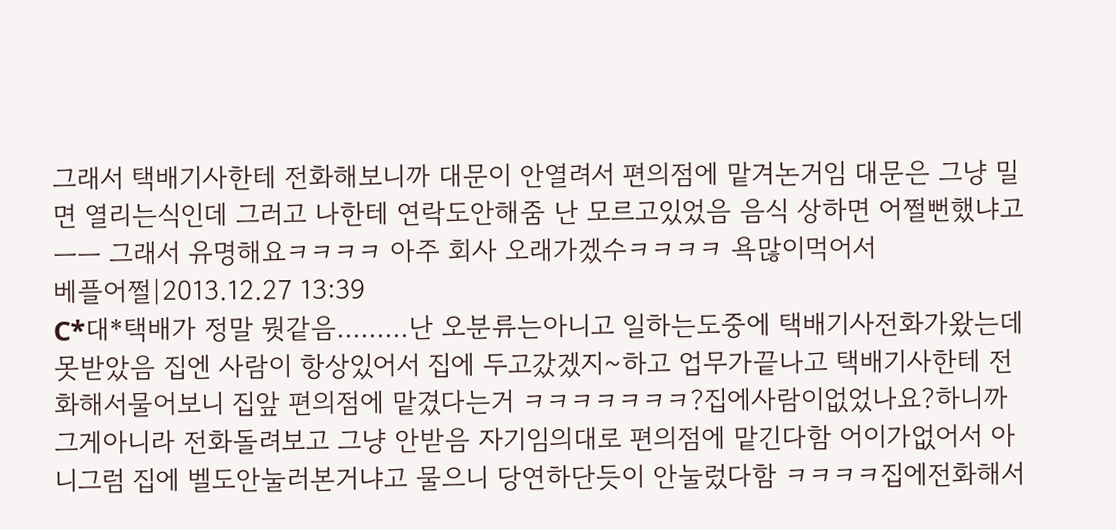그래서 택배기사한테 전화해보니까 대문이 안열려서 편의점에 맡겨논거임 대문은 그냥 밀면 열리는식인데 그러고 나한테 연락도안해줌 난 모르고있었음 음식 상하면 어쩔뻔했냐고ㅡㅡ 그래서 유명해요ㅋㅋㅋㅋ 아주 회사 오래가겠수ㅋㅋㅋㅋ 욕많이먹어서
베플어쩔|2013.12.27 13:39
C*대*택배가 정말 뭣같음.........난 오분류는아니고 일하는도중에 택배기사전화가왔는데 못받았음 집엔 사람이 항상있어서 집에 두고갔겠지~하고 업무가끝나고 택배기사한테 전화해서물어보니 집앞 편의점에 맡겼다는거 ㅋㅋㅋㅋㅋㅋㅋ?집에사람이없었나요?하니까 그게아니라 전화돌려보고 그냥 안받음 자기임의대로 편의점에 맡긴다함 어이가없어서 아니그럼 집에 벨도안눌러본거냐고 물으니 당연하단듯이 안눌렀다함 ㅋㅋㅋㅋ집에전화해서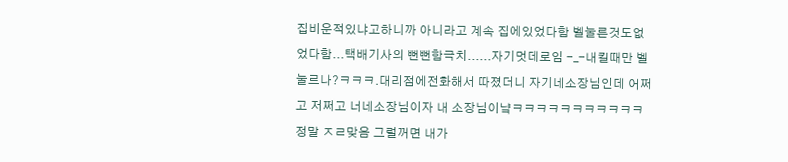집비운적있냐고하니까 아니라고 계속 집에있었다함 벨눌른것도없었다함...택배기사의 뻔뻔함극치......자기멋데로임 -_-내킬때만 벨눌르나?ㅋㅋㅋ.대리점에전화해서 따졌더니 자기네소장님인데 어쩌고 저쩌고 너네소장님이자 내 소장님이냨ㅋㅋㅋㅋㅋㅋㅋㅋㅋㅋㅋ정말 ㅈㄹ맞음 그럴꺼면 내가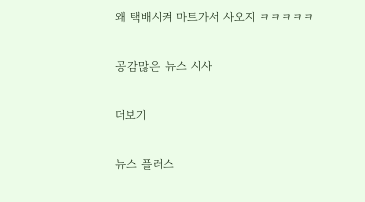왜 택배시켜 마트가서 사오지 ㅋㅋㅋㅋㅋ

공감많은 뉴스 시사

더보기

뉴스 플러스